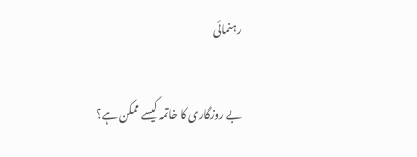رہنمائی

بے روزگاری کا خاتمہ کیسے ممکن ہے؟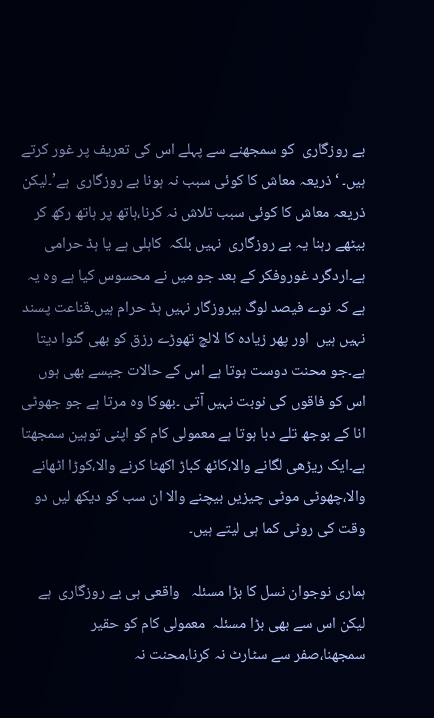بے روزگاری  کو سمجھنے سے پہلے اس کی تعریف پر غور کرتے ہیں۔ ‘ذریعہ معاش کا کوئی سبب نہ ہونا بے روزگاری  ہے’۔لیکن ذریعہ معاش کا کوئی سبب تلاش نہ کرنا،ہاتھ پر ہاتھ رکھ کر بیٹھے رہنا یہ بے روزگاری  نہیں بلکہ  کاہلی ہے یا ہڈ حرامی ہے۔اردگرد غوروفکر کے بعد جو میں نے محسوس کیا ہے وہ یہ ہے کہ نوے فیصد لوگ بیروزگار نہیں ہڈ حرام ہیں۔قناعت پسند نہیں ہیں  اور پھر زیادہ کا لالچ تھوڑے رزق کو بھی گنوا دیتا ہے۔جو محنت دوست ہوتا ہے اس کے حالات جیسے بھی ہوں اس کو فاقوں کی نوبت نہیں آتی ۔بھوکا وہ مرتا ہے جو جھوٹی انا کے بوجھ تلے دبا ہوتا ہے معمولی کام کو اپنی توہین سمجھتا ہے۔ایک ریڑھی لگانے والا،کاٹھ کباڑ اکھٹا کرنے والا،کوڑا اٹھانے والا،چھوٹی موٹی چیزیں بیچنے والا ان سب کو دیکھ لیں دو وقت کی روٹی کما ہی لیتے ہیں۔

ہماری نوجوان نسل کا بڑا مسئلہ   واقعی ہی بے روزگاری  ہے لیکن اس سے بھی بڑا مسئلہ  معمولی کام کو حقیر سمجھنا،صفر سے سٹارٹ نہ کرنا،محنت نہ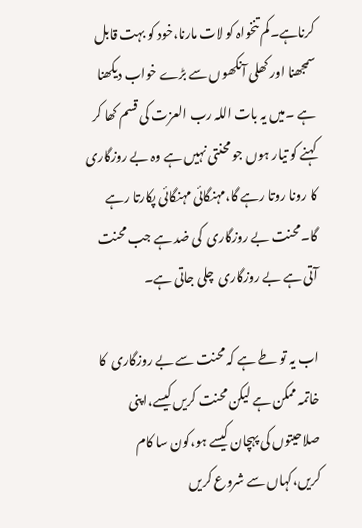کرناہے۔کم تنخواہ کو لات مارنا،خود کو بہت قابل سمجھنا اور کھلی آنکھوں سے بڑے خواب دیکھنا ہے ۔میں یہ بات اللہ رب العزت کی قسم کھا کر کہنے کو تیار ہوں جو محنتی نہیں ہے وہ بے روزگاری  کا رونا روتا رہے گا،مہنگائی مہنگائی پکارتا رہے گا۔محنت بے روزگاری  کی ضد ہے جب محنت آتی ہے بے روزگاری  چلی جاتی ہے۔

اب یہ تو طے ہے کہ محنت سے بے روزگاری  کا خاتمہ ممکن ہے لیکن محنت کریں کیسے،اپنی صلاحیتوں کی پہچان کیسے ہو،کون سا کام کریں،کہاں سے شروع کریں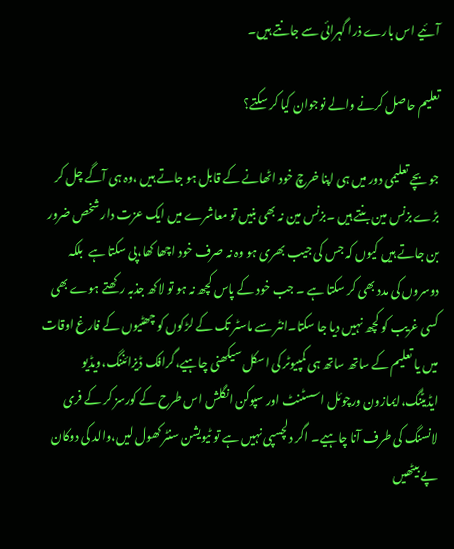آئیے اس بارے ذرا گہرائی سے جانتے ہیں۔

تعلیم حاصل کرنے والے نوجوان کیا کر سکتے؟

جو بچے تعلیمی دور میں ہی اپنا خرچ خود اٹھانے کے قابل ہو جاتے ہیں ،وہ ہی آگے چل کر بڑے بزنس مین بنتے ہیں ۔بزنس مین نہ بھی بنیں تو معاشرے میں ایک عزت دار شخص ضرور بن جاتے ہیں کیوں کہ جس کی جیب بھری ہو وہ نہ صرف خود اچھا کھا،پی سکتا ہے  بلکہ دوسروں کی مدد بھی کر سکتا ہے ۔ جب خود کے پاس کچھ نہ ہو تو لاکھ جذبہ رکھتے ہوے بھی کسی غریب کو کچھ نہیں دیا جا سکتا۔انٹر سے ماسٹر تک کے لڑکوں کو چھٹیوں کے فارغ اوقات میں یا تعلیم کے ساتھ ساتھ ہی کمپیوٹر کی اسکل سیکھنی چاہیے،گرافک ڈیزائننگ،ویڈیو ایڈیٹنگ،ایمازون ورچوئل اسسٹنٹ اور سپوکن انگلش اس طرح کے کورسز کر کے فری لانسنگ کی طرف آنا چاہیے۔ اگر دلچسپی نہیں ہے تو ٹیویشن سنٹر کھول لیں،والد کی دوکان پے بیٹھیں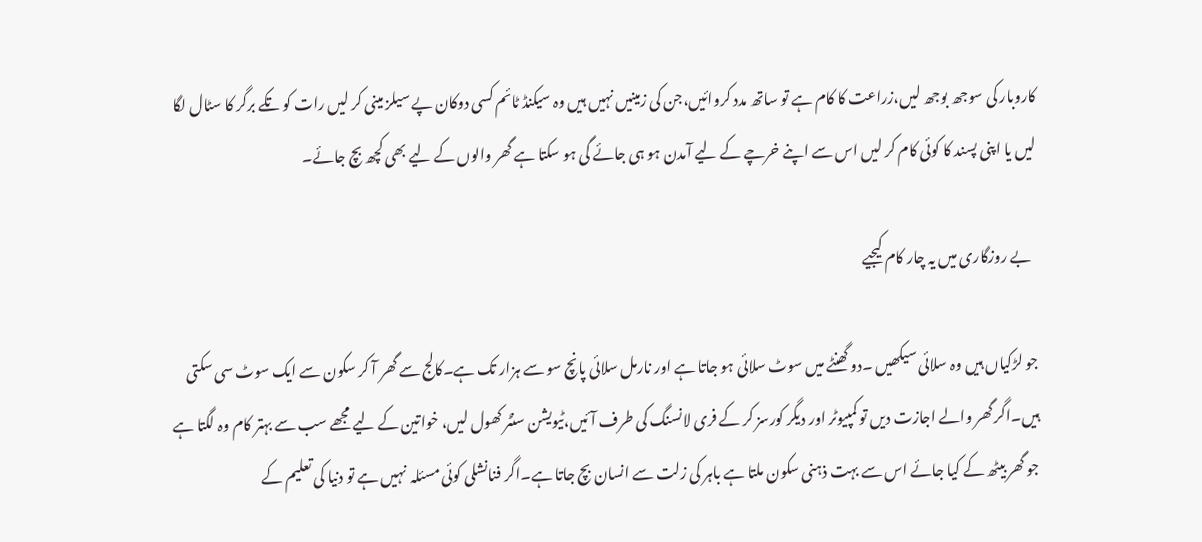کاروبار کی سوجھ بوجھ لیں،زراعت کا کام ہے تو ساتھ مدد کروائیں،جن کی زمینیں نہیں ہیں وہ سیکنڈ ٹائم کسی دوکان پے سیلز مینی کر لیں رات کو تکے برگر کا سٹال لگا لیں یا اپنی پسند کا کوئی کام کر لیں اس سے اپنے خرچے کے لیے آمدن ہو ہی جائے گی ہو سکتا ہے گھر والوں کے لیے بھی کچھ بچ جائے۔

  بے روزگاری میں یہ چار کام کیجیے

جو لڑکیاں ہیں وہ سلائی سیکھیں ۔دو گھنٹے میں سوٹ سلائی ہو جاتا ہے اور نارمل سلائی پانچ سو سے ہزار تک ہے۔کالج سے گھر آ کر سکون سے ایک سوٹ سی سکتی ہیں۔اگر گھر والے اجازت دیں تو کمپیوٹر اور دیگر کورسز کر کے فری لانسنگ کی طرف آئیں،ٹیویشن سنٹر کھول لیں، خواتین کے لیے مجھے سب سے بہتر کام وہ لگتا ہے جو گھر بیٹھ کے کیا جائے اس سے بہت ذہنی سکون ملتا ہے باہر کی زلت سے انسان بچ جاتا ہے۔اگر فنانشلی کوئی مسئلہ  نہیں ہے تو دنیا کی تعلیم کے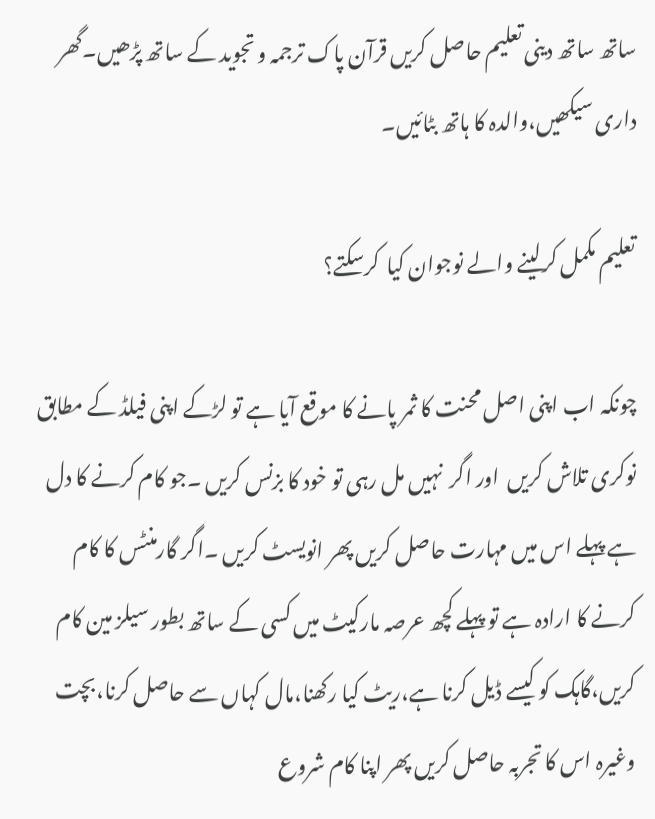ساتھ ساتھ دینی تعلیم حاصل کریں قرآن پاک ترجمہ و تجوید کے ساتھ پڑھیں۔گھر داری سیکھیں،والدہ کا ہاتھ بٹائیں۔

تعلیم مکمل کرلینے والے نوجوان کیا  کرسکتے؟

چونکہ اب اپنی اصل محنت کا ثمر پانے کا موقع آیا ہے تو لڑکے اپنی فیلڈ کے مطابق نوکری تلاش کریں  اور اگر  نہیں مل رہی تو خود کا بزنس کریں ۔جو کام کرنے کا دل ہے پہلے اس میں مہارت حاصل کریں پھر انویسٹ کریں ۔اگر گارمنٹس کا کام کرنے کا ارادہ ہے تو پہلے کچھ عرصہ مارکیٹ میں کسی کے ساتھ بطور سیلز مین کام کریں،گاہک کو کیسے ڈیل کرنا ہے،ریٹ کیا رکھنا،مال کہاں سے حاصل کرنا،بچت وغیرہ اس کا تجربہ حاصل کریں پھر اپنا کام شروع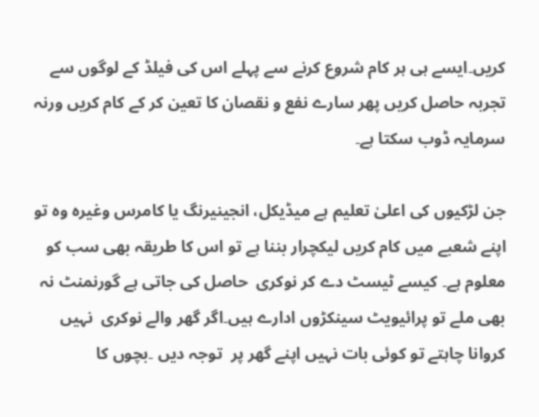کریں۔ایسے ہی ہر کام شروع کرنے سے پہلے اس کی فیلڈ کے لوگوں سے تجربہ حاصل کریں پھر سارے نفع و نقصان کا تعین کر کے کام کریں ورنہ سرمایہ ڈوب سکتا ہے۔

جن لڑکیوں کی اعلیٰ تعلیم ہے میڈیکل، انجینیرنگ یا کامرس وغیرہ وہ تو اپنے شعبے میں کام کریں لیکچرار بننا ہے تو اس کا طریقہ بھی سب کو معلوم ہے۔ کیسے ٹیسٹ دے کر نوکری  حاصل کی جاتی ہے گورنمنٹ نہ بھی ملے تو پرائیویٹ سینکڑوں ادارے ہیں۔اگر گھر والے نوکری  نہیں کروانا چاہتے تو کوئی بات نہیں اپنے گھر پر  توجہ دیں ۔بچوں کا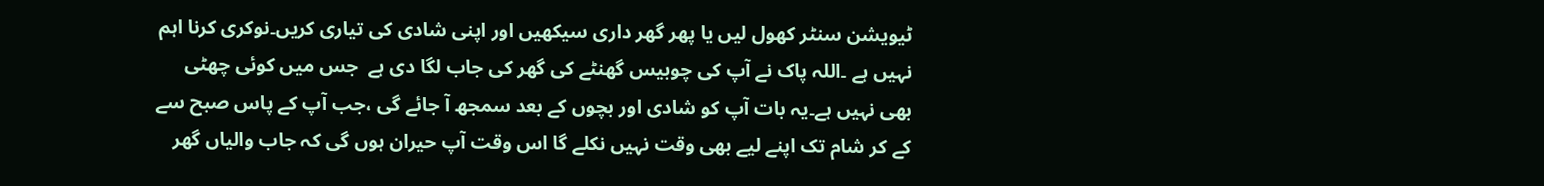ٹیویشن سنٹر کھول لیں یا پھر گھر داری سیکھیں اور اپنی شادی کی تیاری کریں۔نوکری کرنا اہم نہیں ہے ۔اللہ پاک نے آپ کی چوبیس گھنٹے کی گھر کی جاب لگا دی ہے  جس میں کوئی چھٹی بھی نہیں ہے۔یہ بات آپ کو شادی اور بچوں کے بعد سمجھ آ جائے گی ،جب آپ کے پاس صبح سے کے کر شام تک اپنے لیے بھی وقت نہیں نکلے گا اس وقت آپ حیران ہوں گی کہ جاب والیاں گھر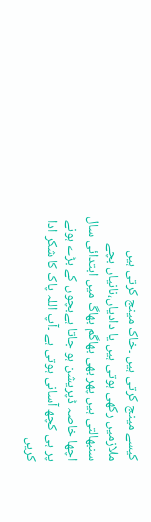کیسے مینج کرتی ہیں ۔خاک مینج کرتی ہیں ملازمیں رکھی ہوتی ہیں یا دادیاں،نانیاں بچے سنبھالتی ہیں پھر بھی بھاگم بھاگ میں ابتدائی سال اچھا خاصہ ڈپریشن ہو جاتا ہےبچوں کے بڑے ہونے پر ہی کچھ آسانی ہوتی ہے ۔آپ اللہ پاک کا شکر ادا کریں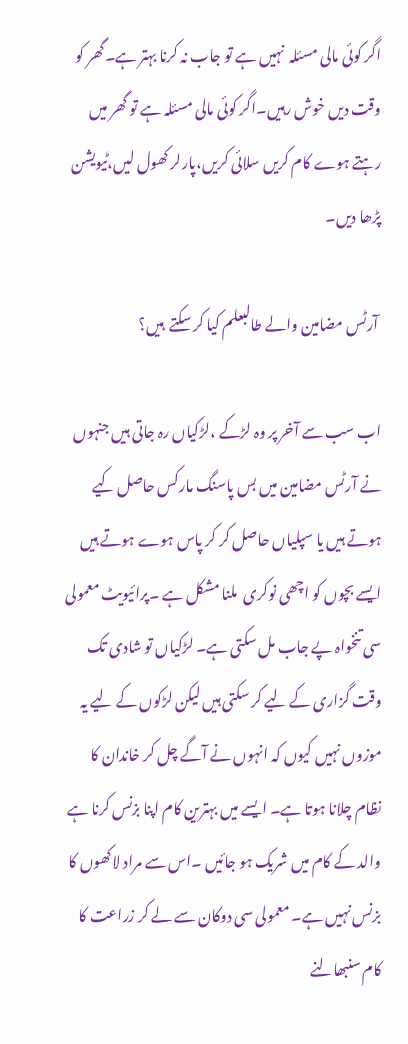اگر کوئی مالی مسئلہ  نہیں ہے تو جاب نہ کرنا بہتر ہے۔گھر کو وقت دیں خوش رہیں۔اگر کوئی مالی مسئلہ ہے تو گھر میں رہتے ہوے کام کریں سلائی کریں،پارلر کھول لیں،ٹیویشن پڑھا دیں۔

 آرٹس مضامین والے طالبعلم کیا کر سکتے  ہیں؟

اب سب سے آخر پر وہ لڑکے ،لڑکیاں رہ جاتی ہیں جنہوں نے آرٹس مضامین میں بس پاسنگ مارکس حاصل کیے ہوتے ہیں یا سپلیاں حاصل کر کر پاس ہوے ہوتے ہیں ایسے بچوں کو اچھی نوکری  ملنا مشکل ہے ۔پرائیویٹ معمولی سی تنخواہ پے جاب مل سکتی ہے۔ لڑکیاں تو شادی تک وقت گزاری کے لیے کر سکتی ہیں لیکن لڑکوں کے لیے یہ موزوں نہیں کیوں کہ انہوں نے آگے چل کر خاندان کا نظام چلانا ہوتا ہے۔ ایسے میں بہترین کام اپنا بزنس کرنا ہے والد کے کام میں شریک ہو جائیں ۔اس سے مراد لاکھوں کا بزنس نہیں ہے۔ معمولی سی دوکان سے لے کر زراعت کا کام سنبھالنے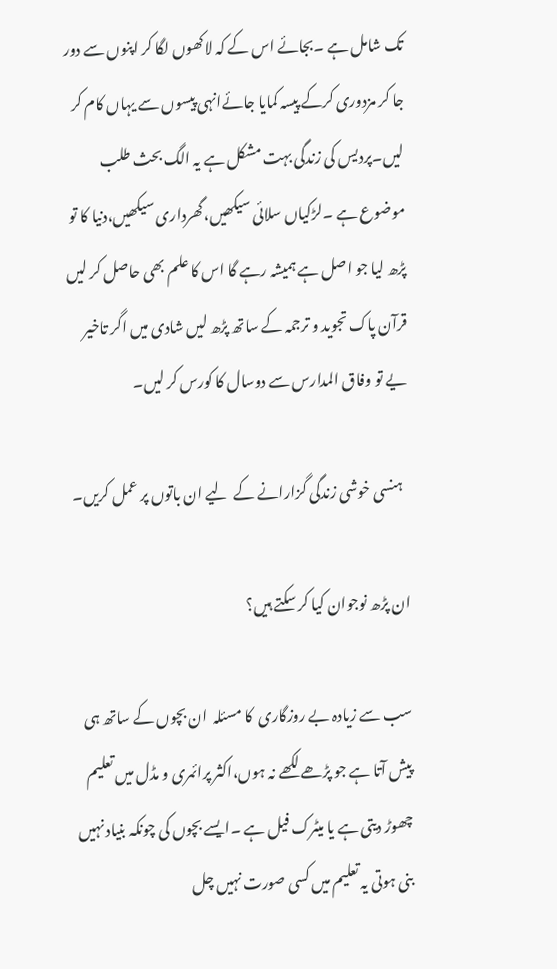تک شامل ہے ۔بجائے اس کے کہ لاکھوں لگا کر اپنوں سے دور جا کر مزدوری کرکے پیسہ کمایا جائےانہی پیسوں سے یہاں کام کر لیں۔پردیس کی زندگی بہت مشکل ہے یہ الگ بحث طلب موضوع ہے ۔لڑکیاں سلائی سیکھیں،گھرداری سیکھیں،دنیا کا تو پڑھ لیا جو اصل ہے ہمیشہ رہے گا اس کا علم بھی حاصل کر لیں قرآن پاک تجوید و ترجمہ کے ساتھ پڑھ لیں شادی میں اگر تاخیر یے تو وفاق المدارس سے دوسال کا کورس کر لیں۔

  ہنسی خوشی زندگی گزارانے کے  لیے ان باتوں پر عمل کریں۔

ان پڑھ نوجوان کیا کر سکتے ہیں؟

سب سے زیادہ بے روزگاری  کا مسئلہ  ان بچوں کے ساتھ ہی پیش آتا ہے جو پڑھے لکھے نہ ہوں،اکثر پرائمری و مڈل میں تعلیم چھوڑ دیتی ہے یا میٹرک فیل ہے ۔ایسے بچوں کی چونکہ بنیاد نہیں بنی ہوتی یہ تعلیم میں کسی صورت نہیں چل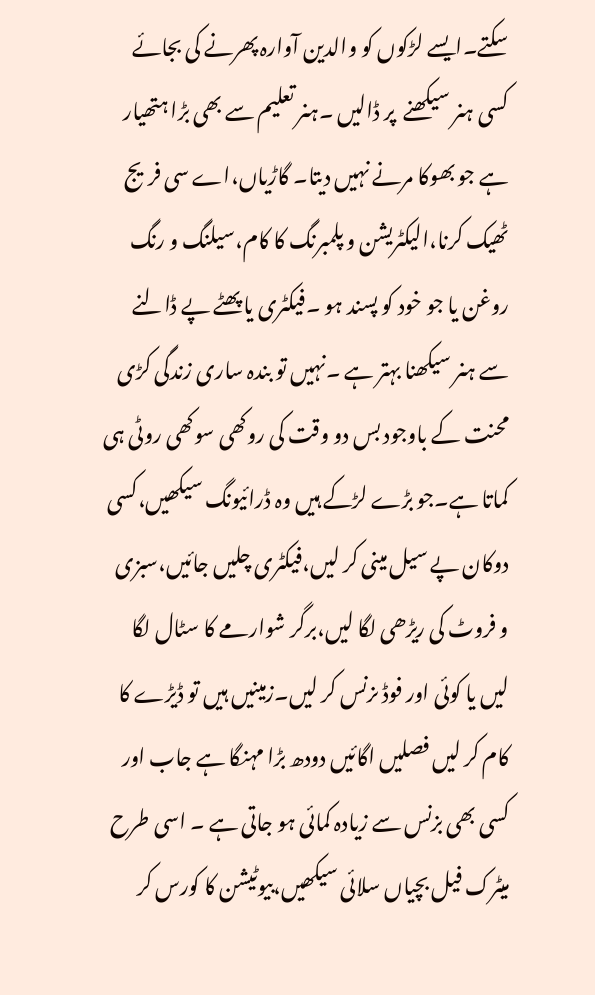سکتے۔ایسے لڑکوں کو والدین آوارہ پھرنے کی بجائے کسی ہنر سیکھنے  پر ڈالیں ۔ہنر تعلیم سے بھی بڑا ہتھیار ہے جو بھوکا مرنے نہیں دیتا۔ گاڑیاں،اے سی فریج ٹھیک کرنا،الیکٹریشن و پلمبرنگ کا کام،سیلنگ و رنگ روغن یا جو خود کو پسند ہو ۔فیکٹری یا پھٹے پے ڈالنے سے ہنر سیکھنا بہتر ہے ۔نہیں تو بندہ ساری زندگی کڑی محنت کے باوجود بس دو وقت کی روکھی سوکھی روٹی ہی کماتا ہے۔جو بڑے لڑکے ہیں وہ ڈرائیونگ سیکھیں،کسی دوکان پے سیل مینی کر لیں،فیکٹری چلیں جائیں،سبزی و فروٹ کی ریڑھی لگا لیں،برگر شوارمے کا سٹال لگا لیں یا کوئی اور فوڈ ںزنس کر لیں۔زمینیں ہیں تو ڈیڑے کا کام کر لیں فصلیں اگائیں دودھ بڑا مہنگا ہے جاب اور کسی بھی بزنس سے زیادہ کمائی ہو جاتی ہے ۔ اسی طرح میٹرک فیل بچیاں سلائی سیکھیں،بیوٹیشن کا کورس کر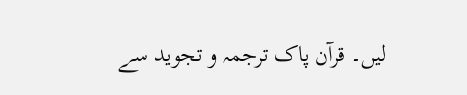لیں۔ قرآن پاک ترجمہ و تجوید سے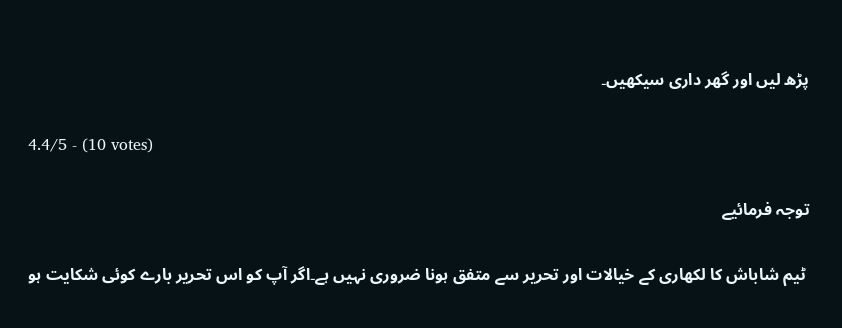پڑھ لیں اور گھر داری سیکھیں۔

4.4/5 - (10 votes)

توجہ فرمائیے

 ٹیم شاباش کا لکھاری کے خیالات اور تحریر سے متفق ہونا ضروری نہیں ہے۔اگر آپ کو اس تحریر بارے کوئی شکایت ہو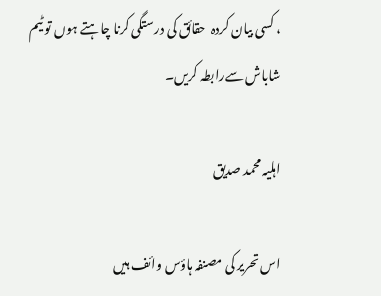، کسی بیان کردہ  حقائق کی درستگی کرنا چاہتے ہوں تو ٹیم شاباش سےرابطہ کریں۔

اہلیہ محمد صدیق

اس تحریر کی مصنفہ ہاؤس وائف ہیں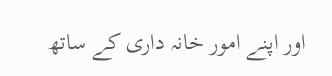اور اپنے امور خانہ داری کے ساتھ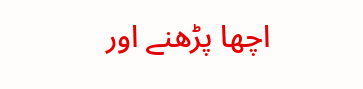اچھا پڑھنے اور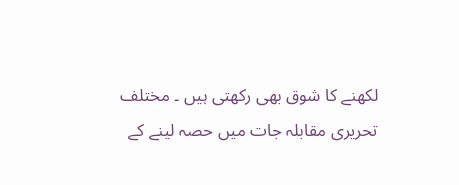لکھنے کا شوق بھی رکھتی ہیں ۔ مختلف تحریری مقابلہ جات میں حصہ لینے کے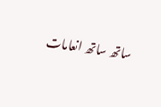ساتھ ساتھ انعامات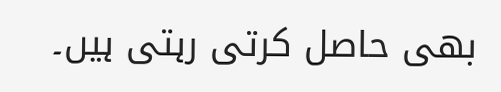بھی حاصل کرتی رہتی ہیں۔